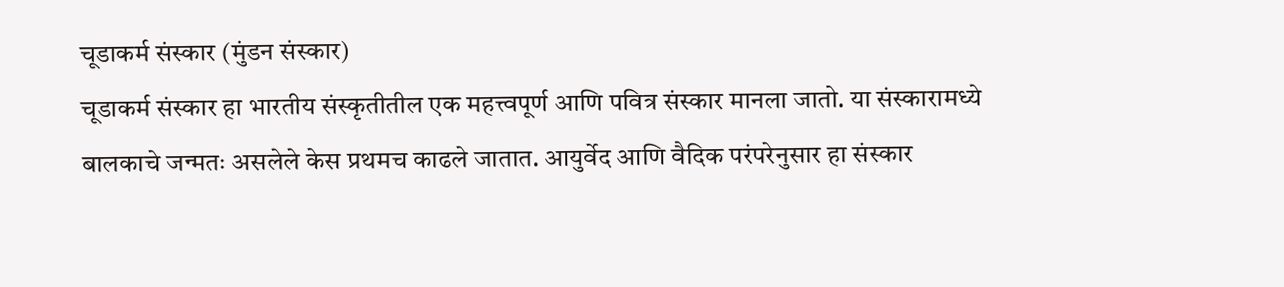चूडाकर्म संस्कार (मुंडन संस्कार)
चूडाकर्म संस्कार हा भारतीय संस्कृतीतील एक महत्त्वपूर्ण आणि पवित्र संस्कार मानला जातो. या संस्कारामध्ये बालकाचे जन्मतः असलेले केस प्रथमच काढले जातात. आयुर्वेद आणि वैदिक परंपरेनुसार हा संस्कार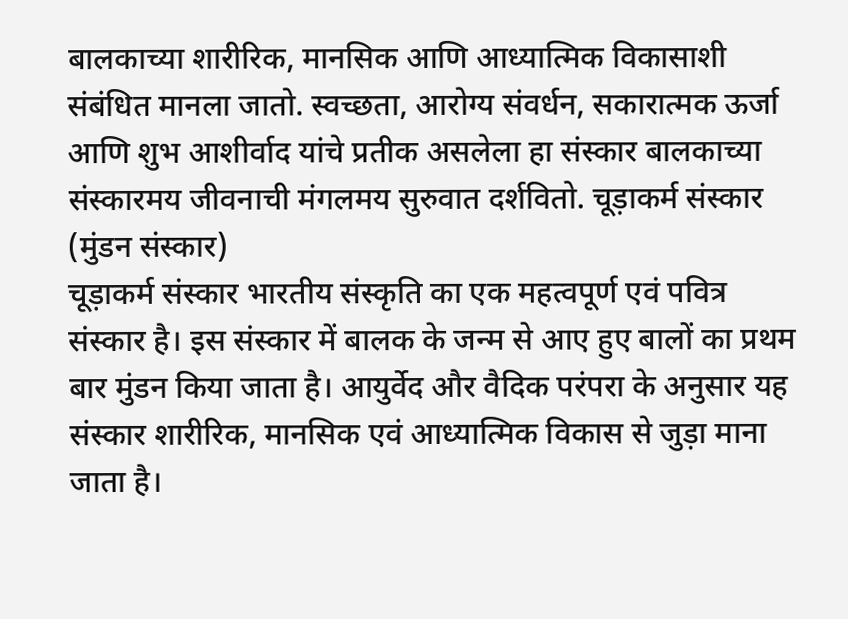बालकाच्या शारीरिक, मानसिक आणि आध्यात्मिक विकासाशी संबंधित मानला जातो. स्वच्छता, आरोग्य संवर्धन, सकारात्मक ऊर्जा आणि शुभ आशीर्वाद यांचे प्रतीक असलेला हा संस्कार बालकाच्या संस्कारमय जीवनाची मंगलमय सुरुवात दर्शवितो. चूड़ाकर्म संस्कार (मुंडन संस्कार)
चूड़ाकर्म संस्कार भारतीय संस्कृति का एक महत्वपूर्ण एवं पवित्र संस्कार है। इस संस्कार में बालक के जन्म से आए हुए बालों का प्रथम बार मुंडन किया जाता है। आयुर्वेद और वैदिक परंपरा के अनुसार यह संस्कार शारीरिक, मानसिक एवं आध्यात्मिक विकास से जुड़ा माना जाता है।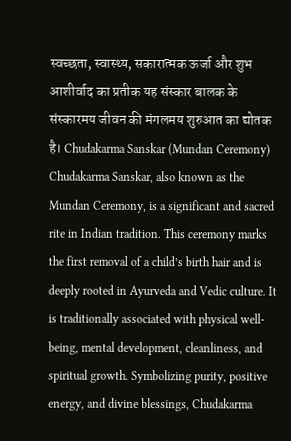स्वच्छता, स्वास्थ्य, सकारात्मक ऊर्जा और शुभ आशीर्वाद का प्रतीक यह संस्कार बालक के संस्कारमय जीवन की मंगलमय शुरुआत का द्योतक है। Chudakarma Sanskar (Mundan Ceremony)
Chudakarma Sanskar, also known as the Mundan Ceremony, is a significant and sacred rite in Indian tradition. This ceremony marks the first removal of a child’s birth hair and is deeply rooted in Ayurveda and Vedic culture. It is traditionally associated with physical well-being, mental development, cleanliness, and spiritual growth. Symbolizing purity, positive energy, and divine blessings, Chudakarma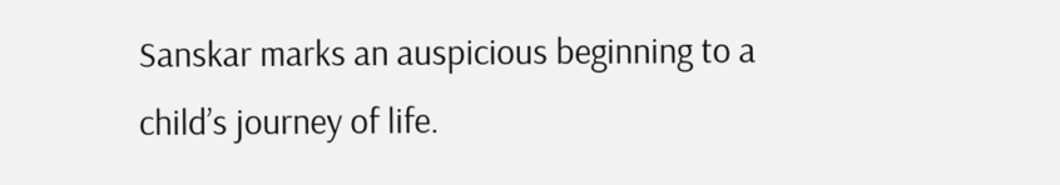Sanskar marks an auspicious beginning to a child’s journey of life.